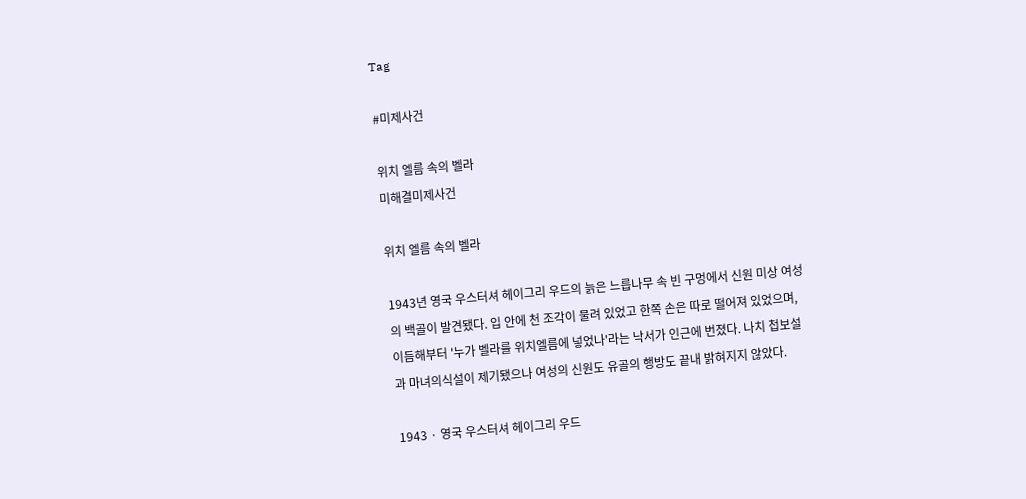Tag

#미제사건

위치 엘름 속의 벨라
미해결미제사건

위치 엘름 속의 벨라

1943년 영국 우스터셔 헤이그리 우드의 늙은 느릅나무 속 빈 구멍에서 신원 미상 여성의 백골이 발견됐다. 입 안에 천 조각이 물려 있었고 한쪽 손은 따로 떨어져 있었으며, 이듬해부터 '누가 벨라를 위치엘름에 넣었나'라는 낙서가 인근에 번졌다. 나치 첩보설과 마녀의식설이 제기됐으나 여성의 신원도 유골의 행방도 끝내 밝혀지지 않았다.

1943 · 영국 우스터셔 헤이그리 우드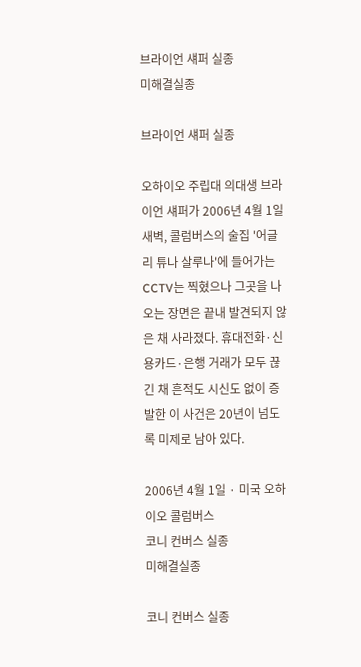브라이언 섀퍼 실종
미해결실종

브라이언 섀퍼 실종

오하이오 주립대 의대생 브라이언 섀퍼가 2006년 4월 1일 새벽, 콜럼버스의 술집 '어글리 튜나 살루나'에 들어가는 CCTV는 찍혔으나 그곳을 나오는 장면은 끝내 발견되지 않은 채 사라졌다. 휴대전화·신용카드·은행 거래가 모두 끊긴 채 흔적도 시신도 없이 증발한 이 사건은 20년이 넘도록 미제로 남아 있다.

2006년 4월 1일 · 미국 오하이오 콜럼버스
코니 컨버스 실종
미해결실종

코니 컨버스 실종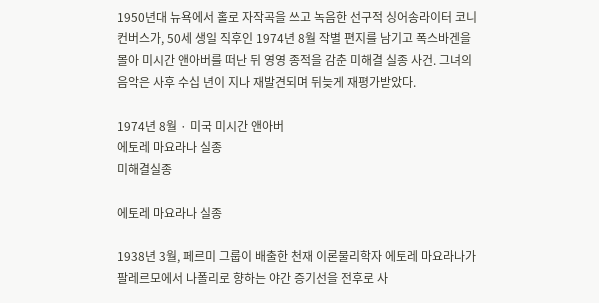1950년대 뉴욕에서 홀로 자작곡을 쓰고 녹음한 선구적 싱어송라이터 코니 컨버스가, 50세 생일 직후인 1974년 8월 작별 편지를 남기고 폭스바겐을 몰아 미시간 앤아버를 떠난 뒤 영영 종적을 감춘 미해결 실종 사건. 그녀의 음악은 사후 수십 년이 지나 재발견되며 뒤늦게 재평가받았다.

1974년 8월 · 미국 미시간 앤아버
에토레 마요라나 실종
미해결실종

에토레 마요라나 실종

1938년 3월, 페르미 그룹이 배출한 천재 이론물리학자 에토레 마요라나가 팔레르모에서 나폴리로 향하는 야간 증기선을 전후로 사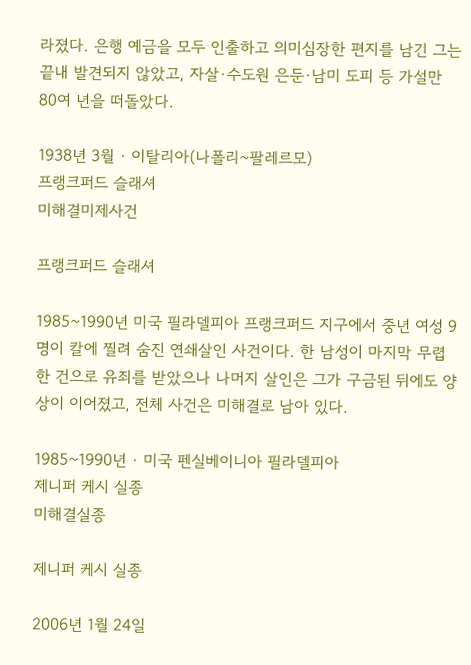라졌다. 은행 예금을 모두 인출하고 의미심장한 편지를 남긴 그는 끝내 발견되지 않았고, 자살·수도원 은둔·남미 도피 등 가설만 80여 년을 떠돌았다.

1938년 3월 · 이탈리아(나폴리~팔레르모)
프랭크퍼드 슬래셔
미해결미제사건

프랭크퍼드 슬래셔

1985~1990년 미국 필라델피아 프랭크퍼드 지구에서 중년 여성 9명이 칼에 찔려 숨진 연쇄살인 사건이다. 한 남성이 마지막 무렵 한 건으로 유죄를 받았으나 나머지 살인은 그가 구금된 뒤에도 양상이 이어졌고, 전체 사건은 미해결로 남아 있다.

1985~1990년 · 미국 펜실베이니아 필라델피아
제니퍼 케시 실종
미해결실종

제니퍼 케시 실종

2006년 1월 24일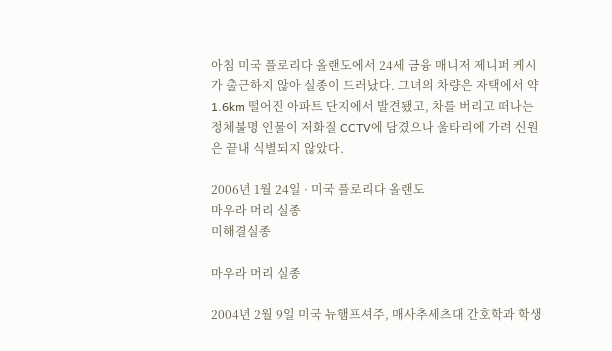아침 미국 플로리다 올랜도에서 24세 금융 매니저 제니퍼 케시가 출근하지 않아 실종이 드러났다. 그녀의 차량은 자택에서 약 1.6km 떨어진 아파트 단지에서 발견됐고, 차를 버리고 떠나는 정체불명 인물이 저화질 CCTV에 담겼으나 울타리에 가려 신원은 끝내 식별되지 않았다.

2006년 1월 24일 · 미국 플로리다 올랜도
마우라 머리 실종
미해결실종

마우라 머리 실종

2004년 2월 9일 미국 뉴햄프셔주, 매사추세츠대 간호학과 학생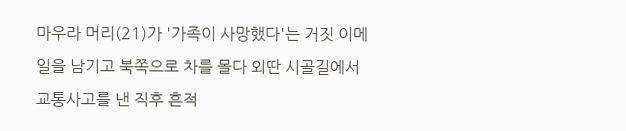마우라 머리(21)가 '가족이 사망했다'는 거짓 이메일을 남기고 북쪽으로 차를 몰다 외딴 시골길에서 교통사고를 낸 직후 흔적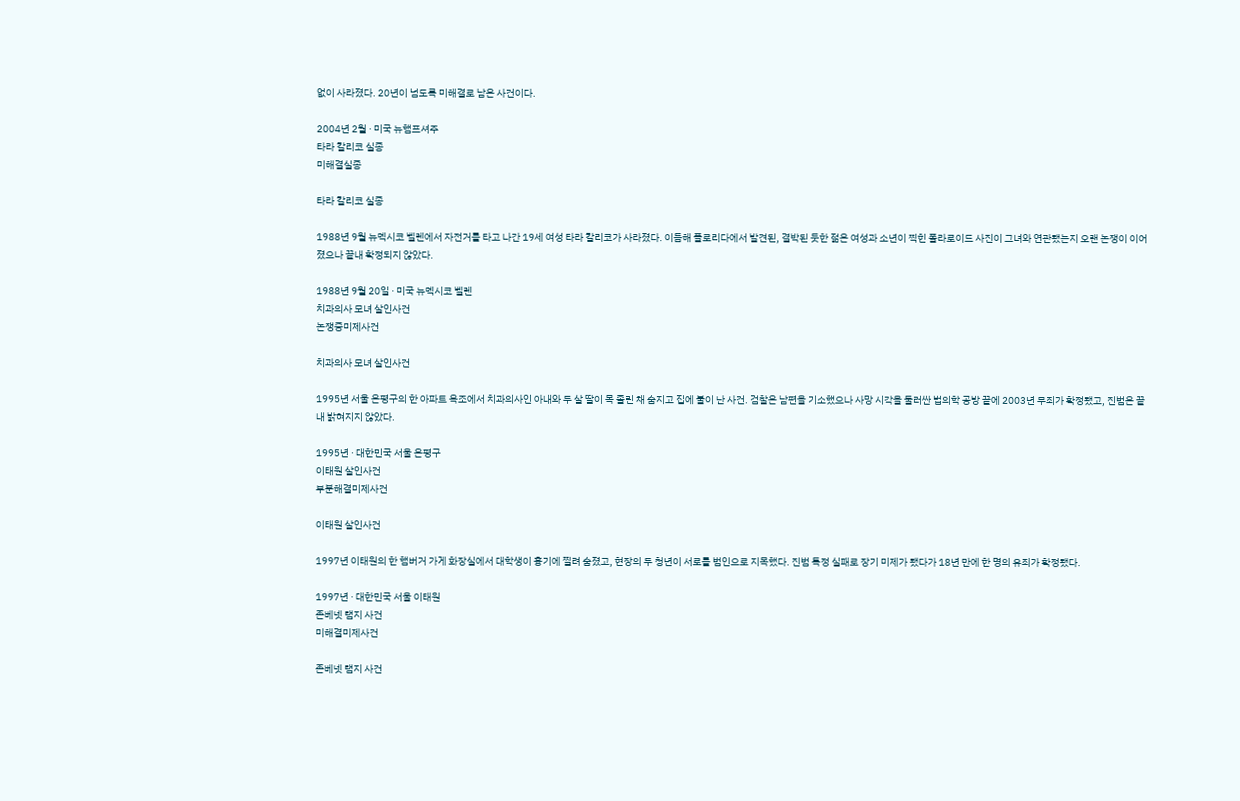없이 사라졌다. 20년이 넘도록 미해결로 남은 사건이다.

2004년 2월 · 미국 뉴햄프셔주
타라 칼리코 실종
미해결실종

타라 칼리코 실종

1988년 9월 뉴멕시코 벨렌에서 자전거를 타고 나간 19세 여성 타라 칼리코가 사라졌다. 이듬해 플로리다에서 발견된, 결박된 듯한 젊은 여성과 소년이 찍힌 폴라로이드 사진이 그녀와 연관됐는지 오랜 논쟁이 이어졌으나 끝내 확정되지 않았다.

1988년 9월 20일 · 미국 뉴멕시코 벨렌
치과의사 모녀 살인사건
논쟁중미제사건

치과의사 모녀 살인사건

1995년 서울 은평구의 한 아파트 욕조에서 치과의사인 아내와 두 살 딸이 목 졸린 채 숨지고 집에 불이 난 사건. 검찰은 남편을 기소했으나 사망 시각을 둘러싼 법의학 공방 끝에 2003년 무죄가 확정됐고, 진범은 끝내 밝혀지지 않았다.

1995년 · 대한민국 서울 은평구
이태원 살인사건
부분해결미제사건

이태원 살인사건

1997년 이태원의 한 햄버거 가게 화장실에서 대학생이 흉기에 찔려 숨졌고, 현장의 두 청년이 서로를 범인으로 지목했다. 진범 특정 실패로 장기 미제가 됐다가 18년 만에 한 명의 유죄가 확정됐다.

1997년 · 대한민국 서울 이태원
존베넷 램지 사건
미해결미제사건

존베넷 램지 사건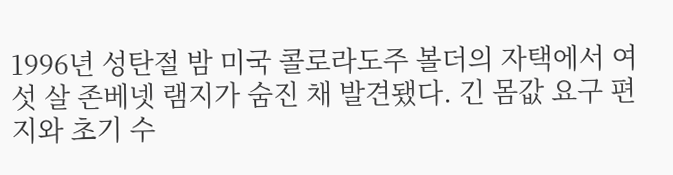1996년 성탄절 밤 미국 콜로라도주 볼더의 자택에서 여섯 살 존베넷 램지가 숨진 채 발견됐다. 긴 몸값 요구 편지와 초기 수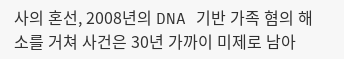사의 혼선, 2008년의 DNA 기반 가족 혐의 해소를 거쳐 사건은 30년 가까이 미제로 남아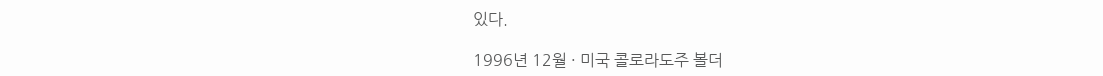있다.

1996년 12월 · 미국 콜로라도주 볼더